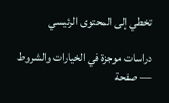تخطي إلى المحتوى الرئيسي

دراسات موجزة في الخيارات والشروط — صفحة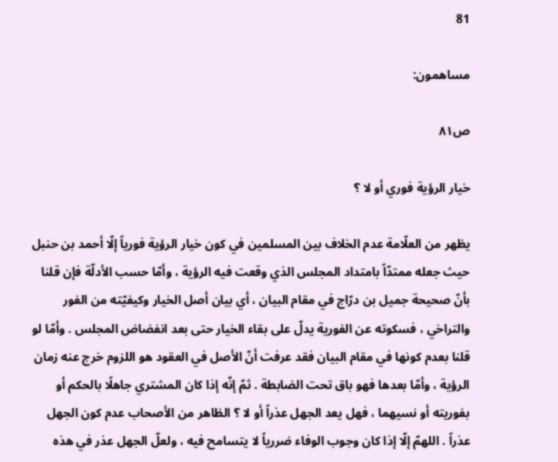81

مساهمون:

ص٨١

خيار الرؤية فوري أو لا ؟

يظهر من العلّامة عدم الخلاف بين المسلمين في كون خيار الرؤية فورياً إلّا أحمد بن حنبل حيث جعله ممتدّاً بامتداد المجلس الذي وقعت فيه الرؤية ، وأمّا حسب الأدلّة فإن قلنا بأنّ صحيحة جميل بن درّاج في مقام البيان ، أي بيان أصل الخيار وكيفيّته من الفور والتراخي ، فسكوته عن الفورية يدلّ على بقاء الخيار حتى بعد انفضاض المجلس . وأمّا لو قلنا بعدم كونها في مقام البيان فقد عرفت أنّ الأصل في العقود هو اللزوم خرج عنه زمان الرؤية ، وأمّا بعدها فهو باق تحت الضابطة . ثمّ إنّه إذا كان المشتري جاهلًا بالحكم أو بفوريته أو نسيهما ، فهل يعد الجهل عذراً أو لا ؟ الظاهر من الأصحاب عدم كون الجهل عذراً . اللهمّ إلّا إذا كان وجوب الوفاء ضررياً لا يتسامح فيه ، ولعلّ الجهل عذر في هذه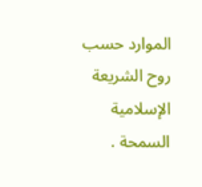الموارد حسب روح الشريعة الإسلامية السمحة .